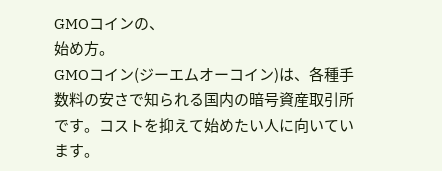GMOコインの、
始め方。
GMOコイン(ジーエムオーコイン)は、各種手数料の安さで知られる国内の暗号資産取引所です。コストを抑えて始めたい人に向いています。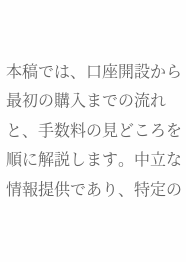本稿では、口座開設から最初の購入までの流れと、手数料の見どころを順に解説します。中立な情報提供であり、特定の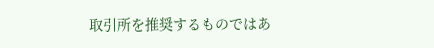取引所を推奨するものではあ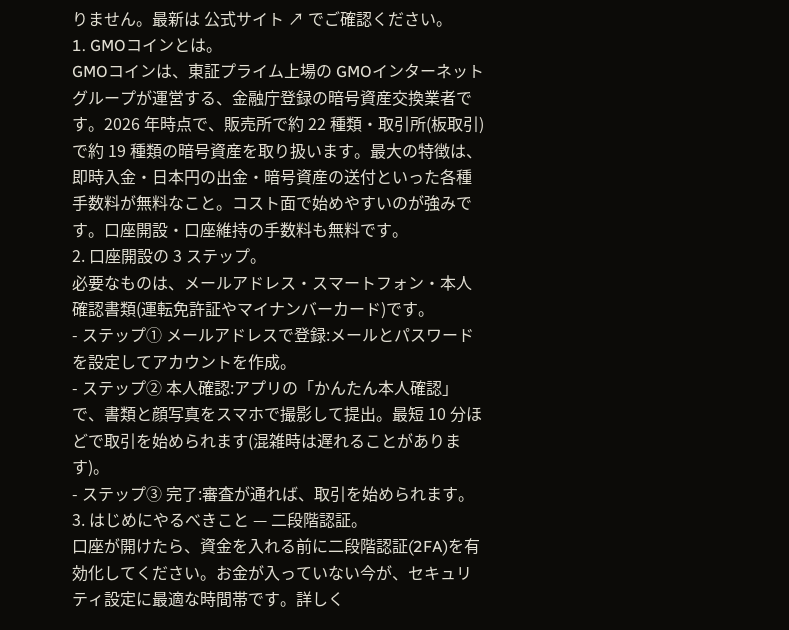りません。最新は 公式サイト ↗ でご確認ください。
1. GMOコインとは。
GMOコインは、東証プライム上場の GMOインターネットグループが運営する、金融庁登録の暗号資産交換業者です。2026 年時点で、販売所で約 22 種類・取引所(板取引)で約 19 種類の暗号資産を取り扱います。最大の特徴は、即時入金・日本円の出金・暗号資産の送付といった各種手数料が無料なこと。コスト面で始めやすいのが強みです。口座開設・口座維持の手数料も無料です。
2. 口座開設の 3 ステップ。
必要なものは、メールアドレス・スマートフォン・本人確認書類(運転免許証やマイナンバーカード)です。
- ステップ① メールアドレスで登録:メールとパスワードを設定してアカウントを作成。
- ステップ② 本人確認:アプリの「かんたん本人確認」で、書類と顔写真をスマホで撮影して提出。最短 10 分ほどで取引を始められます(混雑時は遅れることがあります)。
- ステップ③ 完了:審査が通れば、取引を始められます。
3. はじめにやるべきこと — 二段階認証。
口座が開けたら、資金を入れる前に二段階認証(2FA)を有効化してください。お金が入っていない今が、セキュリティ設定に最適な時間帯です。詳しく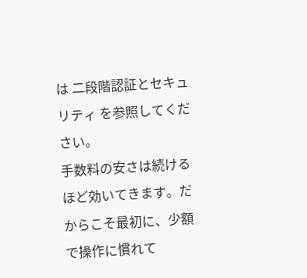は 二段階認証とセキュリティ を参照してください。
手数料の安さは続けるほど効いてきます。だからこそ最初に、少額で操作に慣れて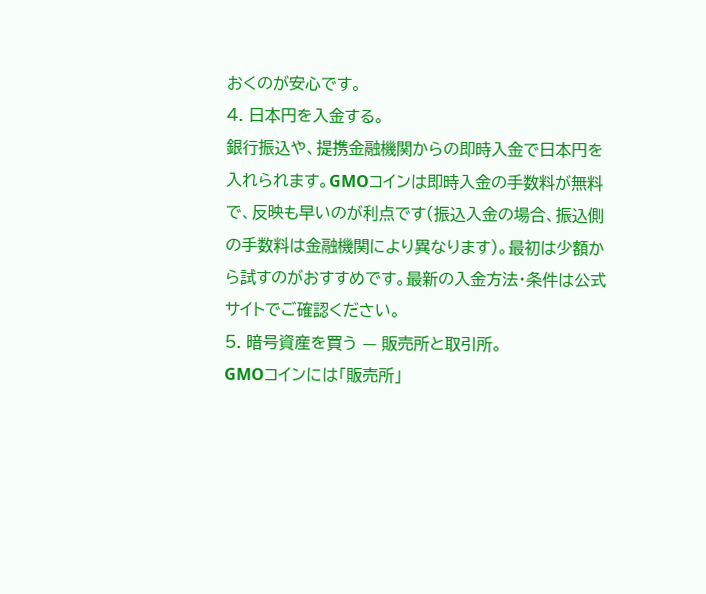おくのが安心です。
4. 日本円を入金する。
銀行振込や、提携金融機関からの即時入金で日本円を入れられます。GMOコインは即時入金の手数料が無料で、反映も早いのが利点です(振込入金の場合、振込側の手数料は金融機関により異なります)。最初は少額から試すのがおすすめです。最新の入金方法・条件は公式サイトでご確認ください。
5. 暗号資産を買う — 販売所と取引所。
GMOコインには「販売所」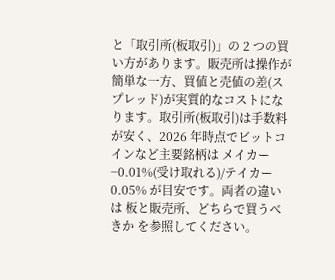と「取引所(板取引)」の 2 つの買い方があります。販売所は操作が簡単な一方、買値と売値の差(スプレッド)が実質的なコストになります。取引所(板取引)は手数料が安く、2026 年時点でビットコインなど主要銘柄は メイカー −0.01%(受け取れる)/テイカー 0.05% が目安です。両者の違いは 板と販売所、どちらで買うべきか を参照してください。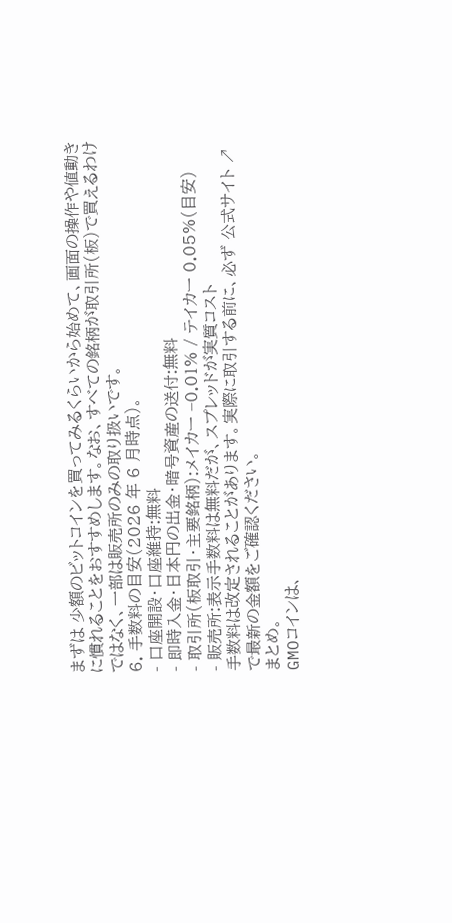まずは 少額のビットコインを買ってみるくらいから始めて、画面の操作や値動きに慣れることをおすすめします。なお、すべての銘柄が取引所(板)で買えるわけではなく、一部は販売所のみの取り扱いです。
6. 手数料の目安(2026 年 6 月時点)。
- 口座開設・口座維持:無料
- 即時入金・日本円の出金・暗号資産の送付:無料
- 取引所(板取引・主要銘柄):メイカー −0.01% / テイカー 0.05%(目安)
- 販売所:表示手数料は無料だが、スプレッドが実質コスト
手数料は改定されることがあります。実際に取引する前に、必ず 公式サイト ↗ で最新の金額をご確認ください。
まとめ。
GMOコインは、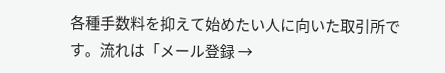各種手数料を抑えて始めたい人に向いた取引所です。流れは「メール登録 →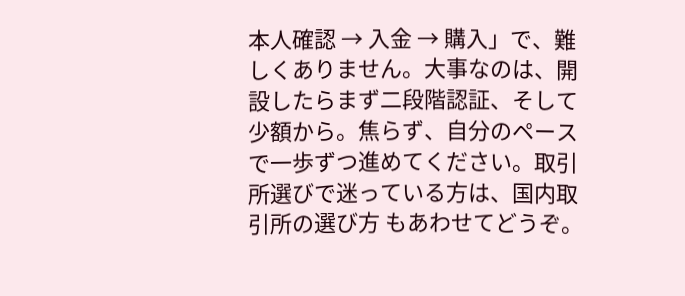本人確認 → 入金 → 購入」で、難しくありません。大事なのは、開設したらまず二段階認証、そして少額から。焦らず、自分のペースで一歩ずつ進めてください。取引所選びで迷っている方は、国内取引所の選び方 もあわせてどうぞ。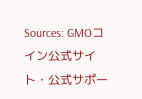Sources: GMOコイン公式サイト・公式サポー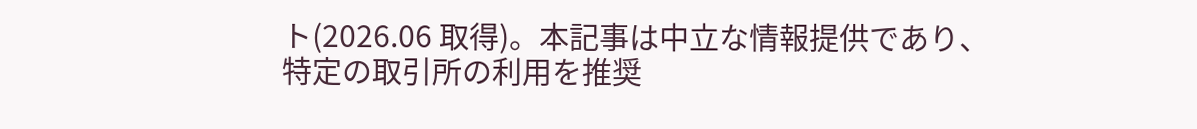ト(2026.06 取得)。本記事は中立な情報提供であり、特定の取引所の利用を推奨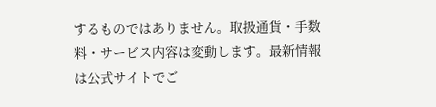するものではありません。取扱通貨・手数料・サービス内容は変動します。最新情報は公式サイトでご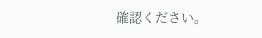確認ください。